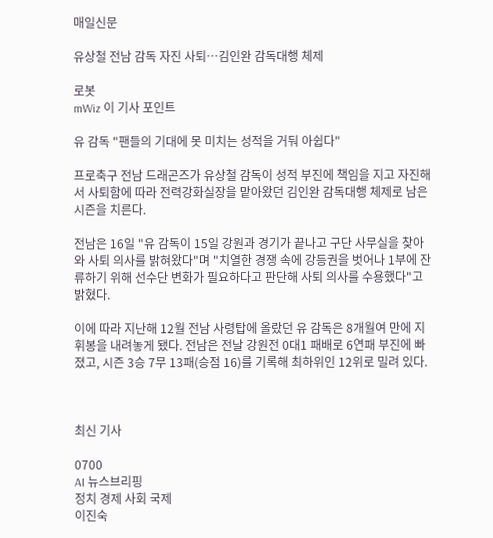매일신문

유상철 전남 감독 자진 사퇴…김인완 감독대행 체제

로봇
mWiz 이 기사 포인트

유 감독 "팬들의 기대에 못 미치는 성적을 거둬 아쉽다"

프로축구 전남 드래곤즈가 유상철 감독이 성적 부진에 책임을 지고 자진해서 사퇴함에 따라 전력강화실장을 맡아왔던 김인완 감독대행 체제로 남은 시즌을 치른다.

전남은 16일 "유 감독이 15일 강원과 경기가 끝나고 구단 사무실을 찾아와 사퇴 의사를 밝혀왔다"며 "치열한 경쟁 속에 강등권을 벗어나 1부에 잔류하기 위해 선수단 변화가 필요하다고 판단해 사퇴 의사를 수용했다"고 밝혔다.

이에 따라 지난해 12월 전남 사령탑에 올랐던 유 감독은 8개월여 만에 지휘봉을 내려놓게 됐다. 전남은 전날 강원전 0대1 패배로 6연패 부진에 빠졌고, 시즌 3승 7무 13패(승점 16)를 기록해 최하위인 12위로 밀려 있다.



최신 기사

0700
AI 뉴스브리핑
정치 경제 사회 국제
이진숙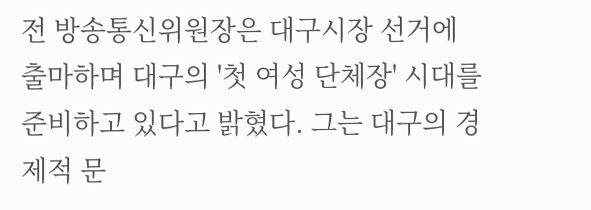전 방송통신위원장은 대구시장 선거에 출마하며 대구의 '첫 여성 단체장' 시대를 준비하고 있다고 밝혔다. 그는 대구의 경제적 문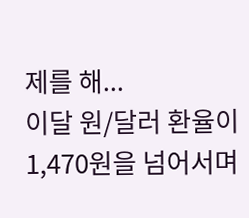제를 해...
이달 원/달러 환율이 1,470원을 넘어서며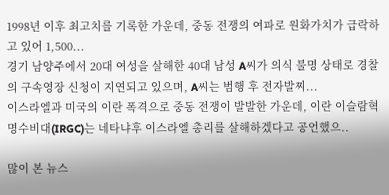1998년 이후 최고치를 기록한 가운데, 중동 전쟁의 여파로 원화가치가 급락하고 있어 1,500...
경기 남양주에서 20대 여성을 살해한 40대 남성 A씨가 의식 불명 상태로 경찰의 구속영장 신청이 지연되고 있으며, A씨는 범행 후 전자발찌...
이스라엘과 미국의 이란 폭격으로 중동 전쟁이 발발한 가운데, 이란 이슬람혁명수비대(IRGC)는 네타냐후 이스라엘 총리를 살해하겠다고 공언했으..

많이 본 뉴스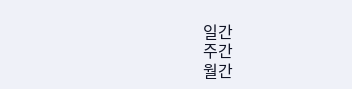일간
주간
월간